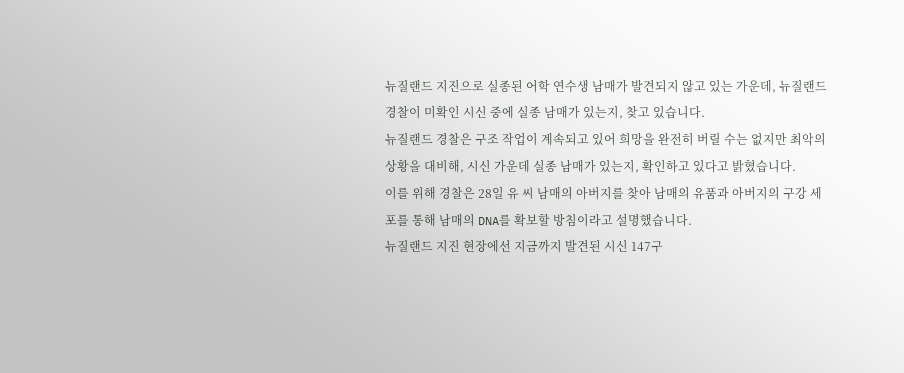뉴질랜드 지진으로 실종된 어학 연수생 남매가 발견되지 않고 있는 가운데, 뉴질랜드 경찰이 미확인 시신 중에 실종 남매가 있는지, 찾고 있습니다.
뉴질랜드 경찰은 구조 작업이 계속되고 있어 희망을 완전히 버릴 수는 없지만 최악의 상황을 대비해, 시신 가운데 실종 남매가 있는지, 확인하고 있다고 밝혔습니다.
이를 위해 경찰은 28일 유 씨 남매의 아버지를 찾아 남매의 유품과 아버지의 구강 세포를 통해 남매의 DNA를 확보할 방침이라고 설명했습니다.
뉴질랜드 지진 현장에선 지금까지 발견된 시신 147구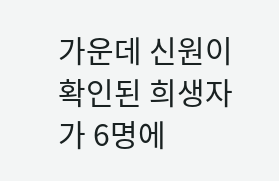가운데 신원이 확인된 희생자가 6명에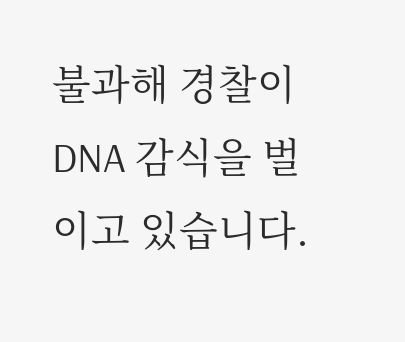불과해 경찰이 DNA 감식을 벌이고 있습니다.